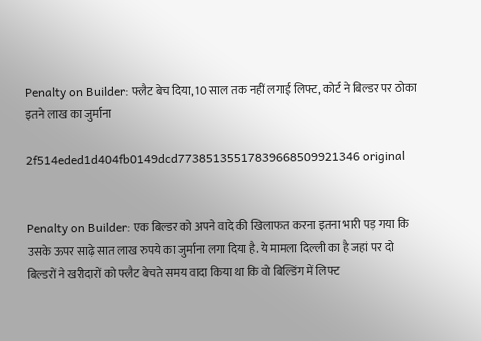Penalty on Builder: फ्लैट बेच दिया, 10 साल तक नहीं लगाई लिफ्ट, कोर्ट ने बिल्डर पर ठोका इतने लाख का जुर्माना

2f514eded1d404fb0149dcd77385135517839668509921346 original


Penalty on Builder: एक बिल्डर को अपने वादे की खिलाफत करना इतना भारी पड़ गया कि उसके ऊपर साढ़े सात लाख रुपये का जुर्माना लगा दिया है. ये मामला दिल्ली का है जहां पर दो बिल्डरों ने खरीदारों को फ्लैट बेचते समय वादा किया था कि वो बिल्डिंग में लिफ्ट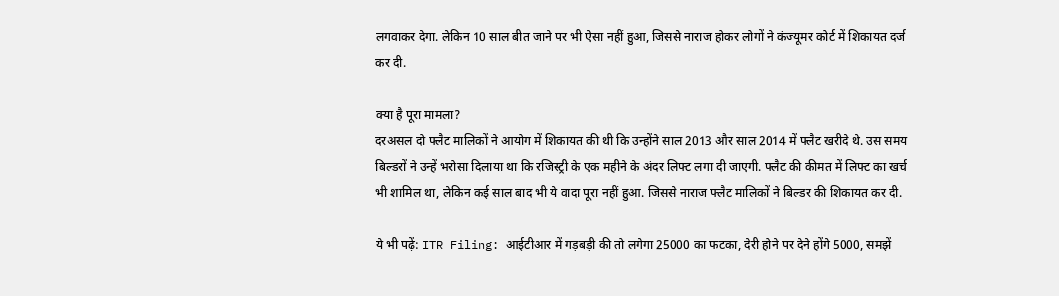लगवाकर देगा. लेकिन 10 साल बीत जाने पर भी ऐसा नहीं हुआ, जिससे नाराज होकर लोगों ने कंज्यूमर कोर्ट में शिकायत दर्ज कर दी.

क्या है पूरा मामला?
दरअसल दो फ्लैट मालिकों ने आयोग में शिकायत की थी कि उन्होंने साल 2013 और साल 2014 में फ्लैट खरीदे थे. उस समय बिल्डरों ने उन्हें भरोसा दिलाया था कि रजिस्ट्री के एक महीने के अंदर लिफ्ट लगा दी जाएगी. फ्लैट की कीमत में लिफ्ट का खर्च भी शामिल था, लेकिन कई साल बाद भी ये वादा पूरा नहीं हुआ. जिससे नाराज फ्लैट मालिकों ने बिल्डर की शिकायत कर दी.

ये भी पढ़ें: ITR Filing: आईटीआर में गड़बड़ी की तो लगेगा 25000 का फटका, देरी होने पर देने होंगे 5000, समझें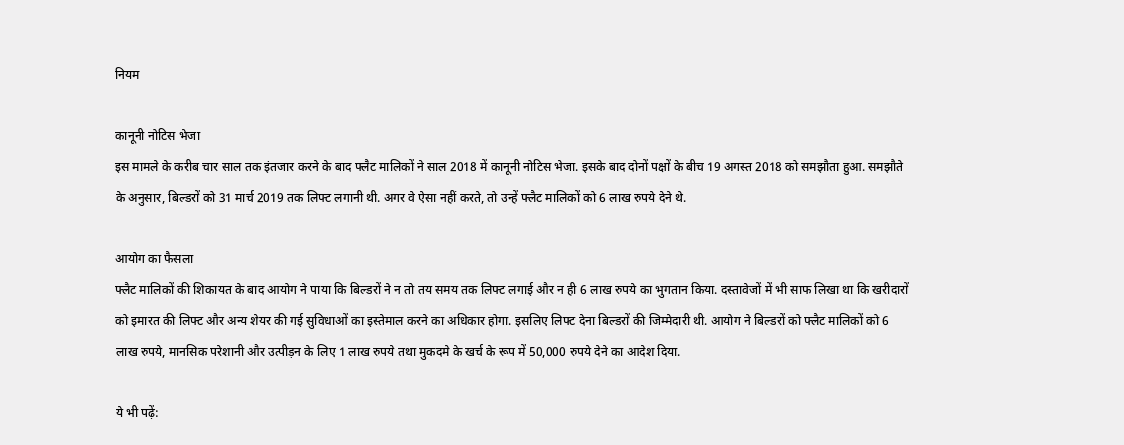नियम

कानूनी नोटिस भेजा
इस मामले के करीब चार साल तक इंतजार करने के बाद फ्लैट मालिकों ने साल 2018 में कानूनी नोटिस भेजा. इसके बाद दोनों पक्षों के बीच 19 अगस्त 2018 को समझौता हुआ. समझौते के अनुसार, बिल्डरों को 31 मार्च 2019 तक लिफ्ट लगानी थी. अगर वे ऐसा नहीं करते, तो उन्हें फ्लैट मालिकों को 6 लाख रुपये देने थे.

आयोग का फैसला
फ्लैट मालिकों की शिकायत के बाद आयोग ने पाया कि बिल्डरों ने न तो तय समय तक लिफ्ट लगाई और न ही 6 लाख रुपये का भुगतान किया. दस्तावेजों में भी साफ लिखा था कि खरीदारों को इमारत की लिफ्ट और अन्य शेयर की गई सुविधाओं का इस्तेमाल करने का अधिकार होगा. इसलिए लिफ्ट देना बिल्डरों की जिम्मेदारी थी. आयोग ने बिल्डरों को फ्लैट मालिकों को 6 लाख रुपये, मानसिक परेशानी और उत्पीड़न के लिए 1 लाख रुपये तथा मुकदमे के खर्च के रूप में 50,000 रुपये देने का आदेश दिया.

ये भी पढ़ें: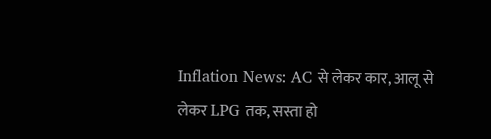Inflation News: AC से लेकर कार, आलू से लेकर LPG तक, सस्ता हो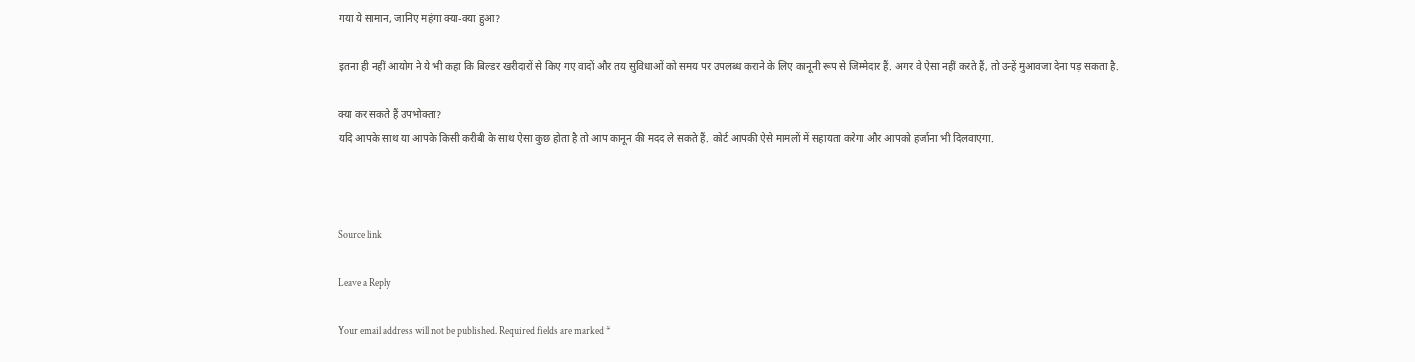गया ये सामान, जानिए महंगा क्या-क्या हुआ?

इतना ही नहीं आयोग ने ये भी कहा कि बिल्डर खरीदारों से किए गए वादों और तय सुविधाओं को समय पर उपलब्ध कराने के लिए कानूनी रूप से जिम्मेदार हैं. अगर वे ऐसा नहीं करते हैं, तो उन्हें मुआवजा देना पड़ सकता है.

क्या कर सकते हैं उपभोक्ता?
यदि आपके साथ या आपके किसी करीबी के साथ ऐसा कुछ होता है तो आप कानून की मदद ले सकते हैं. कोर्ट आपकी ऐसे मामलों में सहायता करेगा और आपको हर्जाना भी दिलवाएगा.



Source link

Leave a Reply

Your email address will not be published. Required fields are marked *